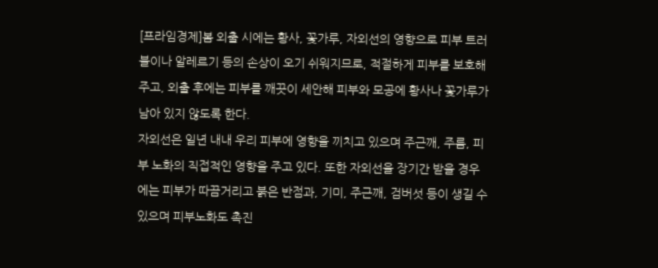[프라임경제]봄 외출 시에는 황사, 꽃가루, 자외선의 영향으로 피부 트러블이나 알레르기 등의 손상이 오기 쉬워지므로, 적절하게 피부를 보호해주고, 외출 후에는 피부를 깨끗이 세안해 피부와 모공에 황사나 꽃가루가 남아 있지 않도록 한다.
자외선은 일년 내내 우리 피부에 영향을 끼치고 있으며 주근깨, 주름, 피부 노화의 직접적인 영향을 주고 있다. 또한 자외선을 장기간 받을 경우에는 피부가 따끔거리고 붉은 반점과, 기미, 주근깨, 검버섯 등이 생길 수 있으며 피부노화도 촉진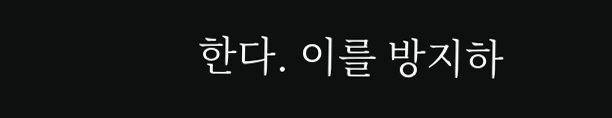한다. 이를 방지하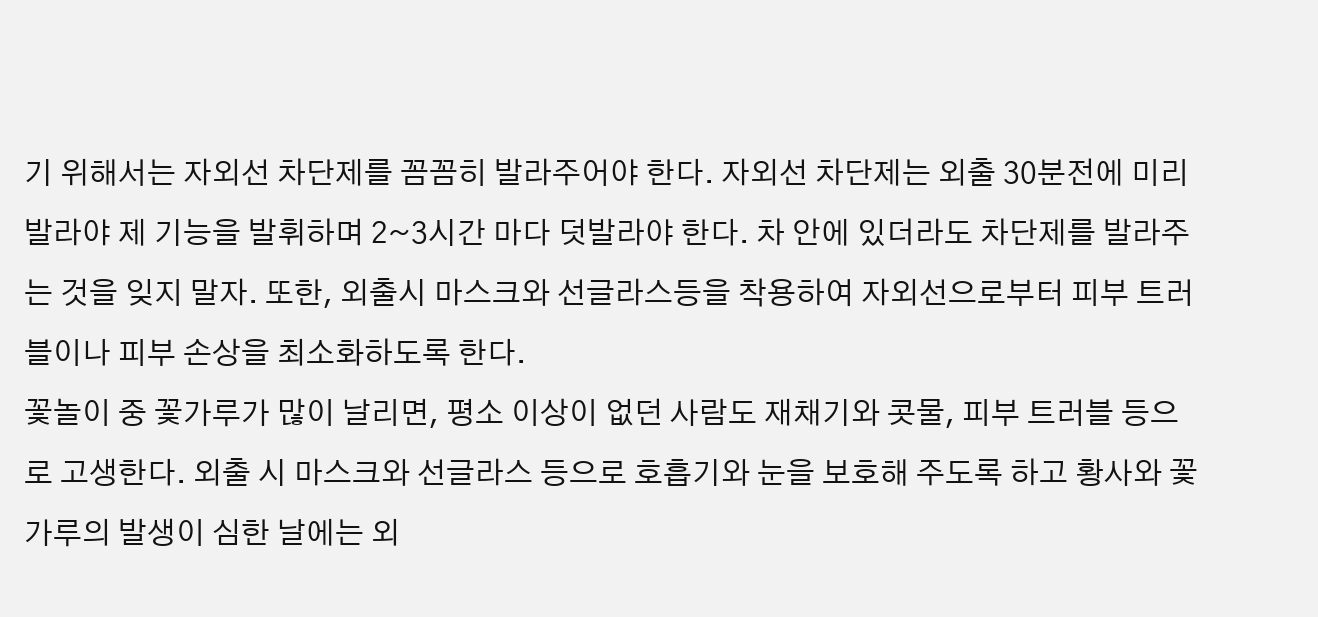기 위해서는 자외선 차단제를 꼼꼼히 발라주어야 한다. 자외선 차단제는 외출 30분전에 미리 발라야 제 기능을 발휘하며 2~3시간 마다 덧발라야 한다. 차 안에 있더라도 차단제를 발라주는 것을 잊지 말자. 또한, 외출시 마스크와 선글라스등을 착용하여 자외선으로부터 피부 트러블이나 피부 손상을 최소화하도록 한다.
꽃놀이 중 꽃가루가 많이 날리면, 평소 이상이 없던 사람도 재채기와 콧물, 피부 트러블 등으로 고생한다. 외출 시 마스크와 선글라스 등으로 호흡기와 눈을 보호해 주도록 하고 황사와 꽃가루의 발생이 심한 날에는 외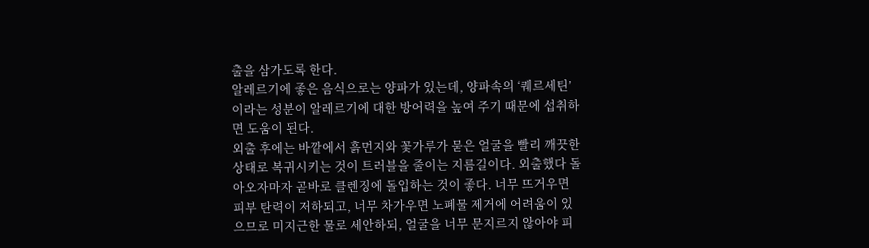출을 삼가도록 한다.
알레르기에 좋은 음식으로는 양파가 있는데, 양파속의 ‘퀘르세틴’이라는 성분이 알레르기에 대한 방어력을 높여 주기 때문에 섭취하면 도움이 된다.
외출 후에는 바깥에서 흙먼지와 꽃가루가 묻은 얼굴을 빨리 깨끗한 상태로 복귀시키는 것이 트러블을 줄이는 지름길이다. 외출했다 돌아오자마자 곧바로 클렌징에 돌입하는 것이 좋다. 너무 뜨거우면 피부 탄력이 저하되고, 너무 차가우면 노폐물 제거에 어려움이 있으므로 미지근한 물로 세안하되, 얼굴을 너무 문지르지 않아야 피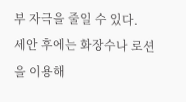부 자극을 줄일 수 있다.
세안 후에는 화장수나 로션을 이용해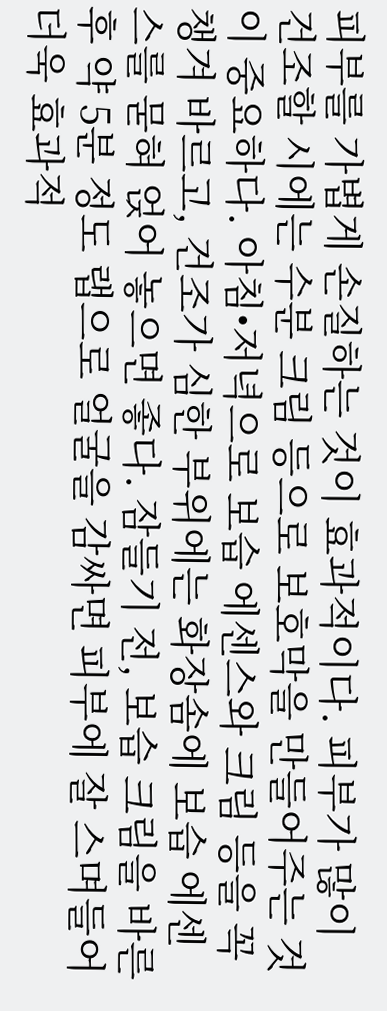피부를 가볍게 손질하는 것이 효과적이다. 피부가 많이 건조할 시에는 수분 크림 등으로 보호막을 만들어주는 것이 중요하다. 아침•저녁으로 보습 에센스와 크림 등을 꼭 챙겨 바르고, 건조가 심한 부위에는 화장솜에 보습 에센스를 묻혀 얹어 놓으면 좋다. 잠들기 전, 보습 크림을 바른 후 약 5분 정도 랩으로 얼굴을 감싸면 피부에 잘 스며들어 더욱 효과적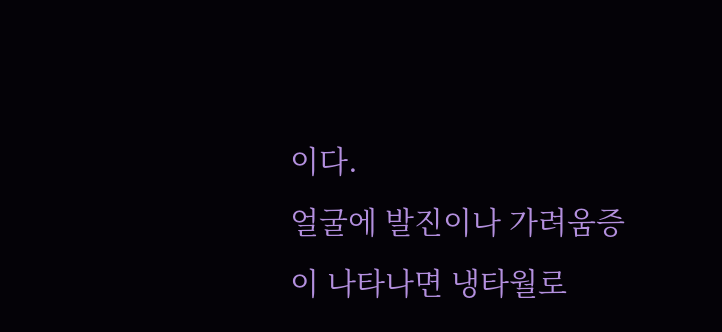이다.
얼굴에 발진이나 가려움증이 나타나면 냉타월로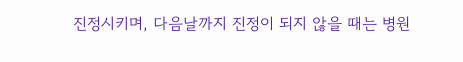진정시키며, 다음날까지 진정이 되지 않을 때는 병원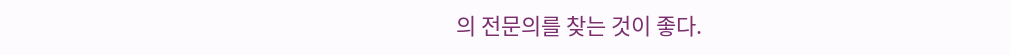의 전문의를 찾는 것이 좋다.